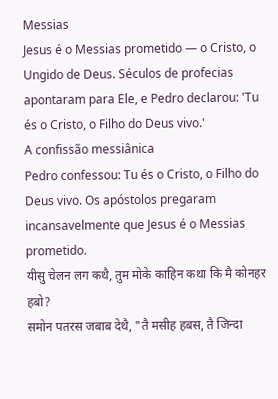Messias
Jesus é o Messias prometido — o Cristo, o Ungido de Deus. Séculos de profecias apontaram para Ele, e Pedro declarou: 'Tu és o Cristo, o Filho do Deus vivo.'
A confissão messiânica
Pedro confessou: Tu és o Cristo, o Filho do Deus vivo. Os apóstolos pregaram incansavelmente que Jesus é o Messias prometido.
यीसु चेलन लग कथै, तुम मोके काहिन कथा कि मै कोनहर हबो?
समोन पतरस जबाब देथै, "तै मसीह हबस, तै जिन्दा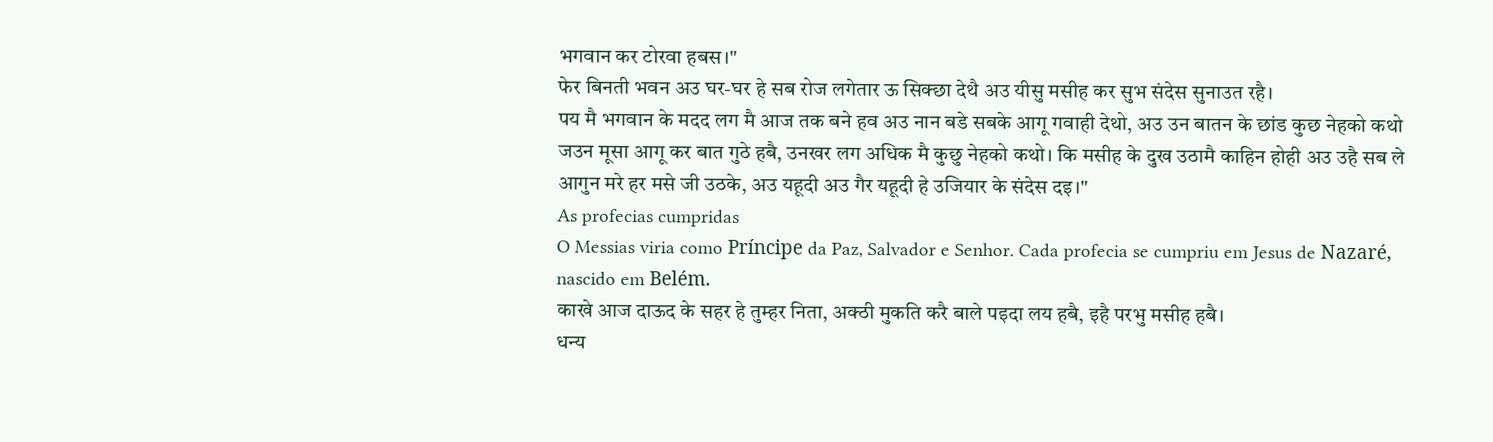भगवान कर टोरवा हबस।"
फेर बिनती भवन अउ घर-घर हे सब रोज लगेतार ऊ सिक्छा देथै अउ यीसु मसीह कर सुभ संदेस सुनाउत रहै।
पय मै भगवान के मदद लग मै आज तक बने हव अउ नान बडे सबके आगू गवाही देथो, अउ उन बातन के छांड कुछ नेहको कथो जउन मूसा आगू कर बात गुठे हबै, उनखर लग अधिक मै कुछु नेहको कथो। कि मसीह के दुख उठामै काहिन होही अउ उहै सब ले आगुन मरे हर मसे जी उठके, अउ यहूदी अउ गैर यहूदी हे उजियार के संदेस दइ।"
As profecias cumpridas
O Messias viria como Príncipe da Paz, Salvador e Senhor. Cada profecia se cumpriu em Jesus de Nazaré, nascido em Belém.
काखे आज दाऊद के सहर हे तुम्हर निता, अक्ठी मुकति करै बाले पइदा लय हबै, इहै परभु मसीह हबै।
धन्य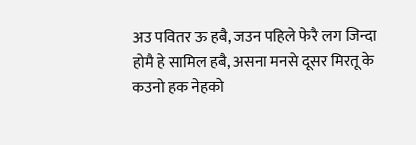अउ पवितर ऊ हबै, जउन पहिले फेरै लग जिन्दा होमै हे सामिल हबै, असना मनसे दूसर मिरतू के कउनो हक नेहको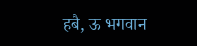हबै, ऊ भगवान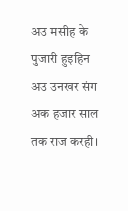अउ मसीह के पुजारी हुइहिन अउ उनखर संग अक हजार साल तक राज करही।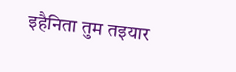इहैनिता तुम तइयार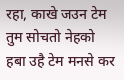रहा, काखे जउन टेम तुम सोचतो नेहको हबा उहै टेम मनसे कर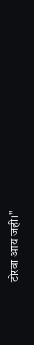टोरवा आय जही।"